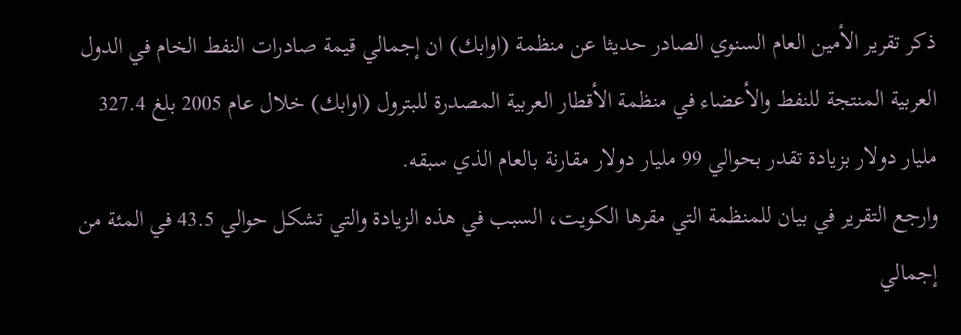ذكر تقرير الأمين العام السنوي الصادر حديثا عن منظمة (اوابك) ان إجمالي قيمة صادرات النفط الخام في الدول العربية المنتجة للنفط والأعضاء في منظمة الأقطار العربية المصدرة للبترول (اوابك) خلال عام 2005 بلغ 327.4 مليار دولار بزيادة تقدر بحوالي 99 مليار دولار مقارنة بالعام الذي سبقه.
وارجع التقرير في بيان للمنظمة التي مقرها الكويت، السبب في هذه الزيادة والتي تشكل حوالي 43.5 في المئة من إجمالي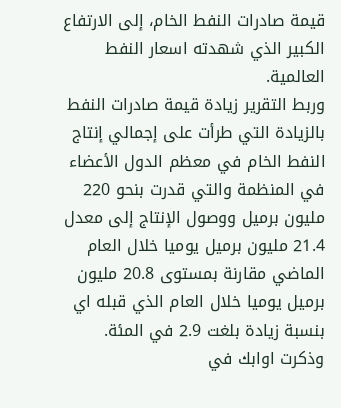قيمة صادرات النفط الخام، إلى الارتفاع الكبير الذي شهدته اسعار النفط العالمية.
وربط التقرير زيادة قيمة صادرات النفط بالزيادة التي طرأت على إجمالي إنتاج النفط الخام في معظم الدول الأعضاء في المنظمة والتي قدرت بنحو 220 مليون برميل ووصول الإنتاج إلى معدل 21.4 مليون برميل يوميا خلال العام الماضي مقارنة بمستوى 20.8 مليون برميل يوميا خلال العام الذي قبله اي بنسبة زيادة بلغت 2.9 في المئة.
وذكرت اوابك في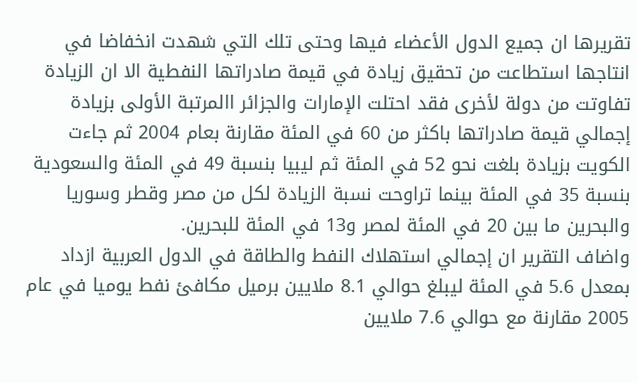تقريرها ان جميع الدول الأعضاء فيها وحتى تلك التي شهدت انخفاضا في انتاجها استطاعت من تحقيق زيادة في قيمة صادراتها النفطية الا ان الزيادة تفاوتت من دولة لأخرى فقد احتلت الإمارات والجزائر االمرتبة الأولى بزيادة إجمالي قيمة صادراتها باكثر من 60 في المئة مقارنة بعام 2004 ثم جاءت الكويت بزيادة بلغت نحو 52 في المئة ثم ليبيا بنسبة 49 في المئة والسعودية بنسبة 35 في المئة بينما تراوحت نسبة الزيادة لكل من مصر وقطر وسوريا والبحرين ما بين 20 في المئة لمصر و13 في المئة للبحرين.
واضاف التقرير ان إجمالي استهلاك النفط والطاقة في الدول العربية ازداد بمعدل 5.6 في المئة ليبلغ حوالي 8.1 ملايين برميل مكافئ نفط يوميا في عام 2005 مقارنة مع حوالي 7.6 ملايين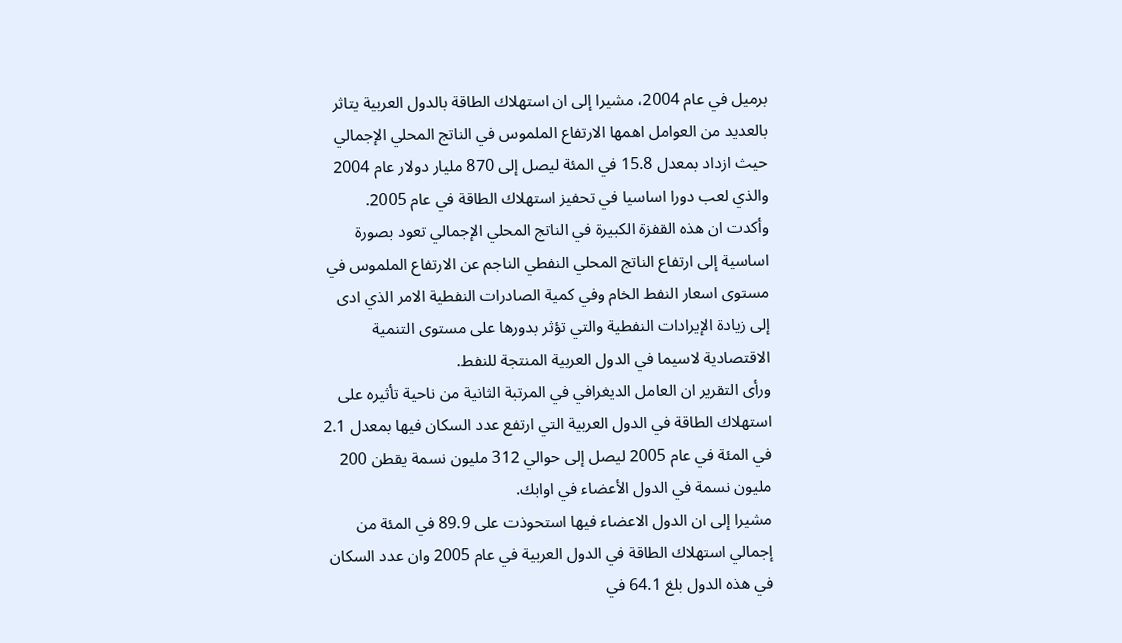برميل في عام 2004، مشيرا إلى ان استهلاك الطاقة بالدول العربية يتاثر بالعديد من العوامل اهمها الارتفاع الملموس في الناتج المحلي الإجمالي حيث ازداد بمعدل 15.8 في المئة ليصل إلى 870 مليار دولار عام 2004 والذي لعب دورا اساسيا في تحفيز استهلاك الطاقة في عام 2005.
وأكدت ان هذه القفزة الكبيرة في الناتج المحلي الإجمالي تعود بصورة اساسية إلى ارتفاع الناتج المحلي النفطي الناجم عن الارتفاع الملموس في مستوى اسعار النفط الخام وفي كمية الصادرات النفطية الامر الذي ادى إلى زيادة الإيرادات النفطية والتي تؤثر بدورها على مستوى التنمية الاقتصادية لاسيما في الدول العربية المنتجة للنفط.
ورأى التقرير ان العامل الديغرافي في المرتبة الثانية من ناحية تأثيره على استهلاك الطاقة في الدول العربية التي ارتفع عدد السكان فيها بمعدل 2.1 في المئة في عام 2005 ليصل إلى حوالي 312 مليون نسمة يقطن 200 مليون نسمة في الدول الأعضاء في اوابك.
مشيرا إلى ان الدول الاعضاء فيها استحوذت على 89.9 في المئة من إجمالي استهلاك الطاقة في الدول العربية في عام 2005 وان عدد السكان في هذه الدول بلغ 64.1 في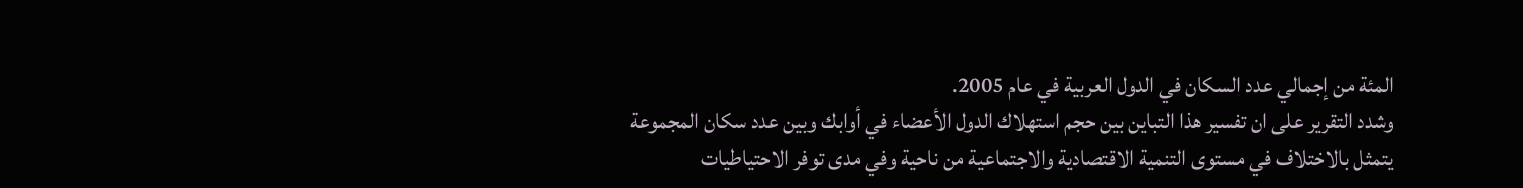المئة من إجمالي عدد السكان في الدول العربية في عام 2005.
وشدد التقرير على ان تفسير هذا التباين بين حجم استهلاك الدول الأعضاء في أوابك وبين عدد سكان المجموعة يتمثل بالاختلاف في مستوى التنمية الاقتصادية والاجتماعية من ناحية وفي مدى توفر الاحتياطيات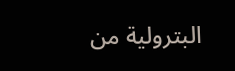البترولية من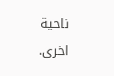ناحية اخرى.